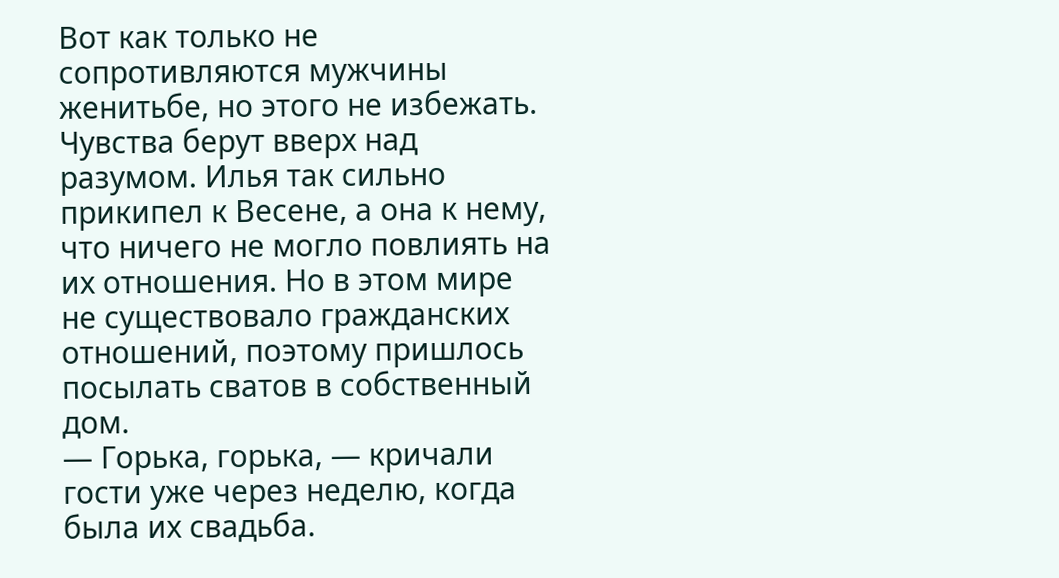Вот как только не сопротивляются мужчины женитьбе, но этого не избежать. Чувства берут вверх над разумом. Илья так сильно прикипел к Весене, а она к нему, что ничего не могло повлиять на их отношения. Но в этом мире не существовало гражданских отношений, поэтому пришлось посылать сватов в собственный дом.
— Горька, горька, — кричали гости уже через неделю, когда была их свадьба.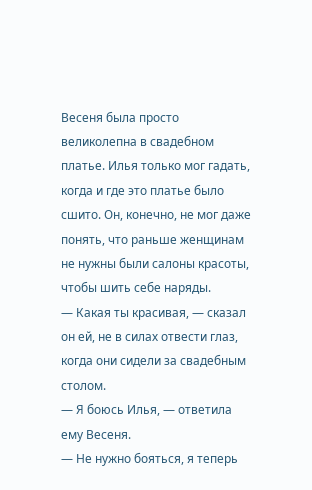Весеня была просто великолепна в свадебном платье. Илья только мог гадать, когда и где это платье было сшито. Он, конечно, не мог даже понять, что раньше женщинам не нужны были салоны красоты, чтобы шить себе наряды.
— Какая ты красивая, — сказал он ей, не в силах отвести глаз, когда они сидели за свадебным столом.
— Я боюсь Илья, — ответила ему Весеня.
— Не нужно бояться, я теперь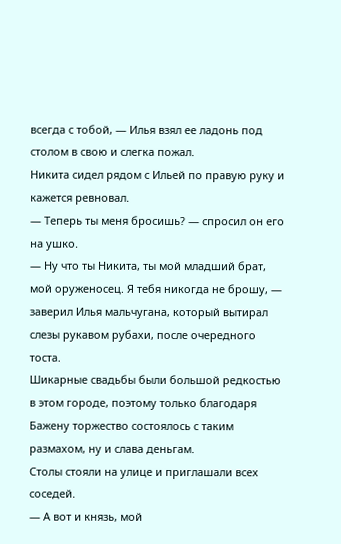всегда с тобой, — Илья взял ее ладонь под столом в свою и слегка пожал.
Никита сидел рядом с Ильей по правую руку и кажется ревновал.
— Теперь ты меня бросишь? — спросил он его на ушко.
— Ну что ты Никита, ты мой младший брат, мой оруженосец. Я тебя никогда не брошу, — заверил Илья мальчугана, который вытирал слезы рукавом рубахи, после очередного тоста.
Шикарные свадьбы были большой редкостью в этом городе, поэтому только благодаря Бажену торжество состоялось с таким размахом, ну и слава деньгам.
Столы стояли на улице и приглашали всех соседей.
— А вот и князь, мой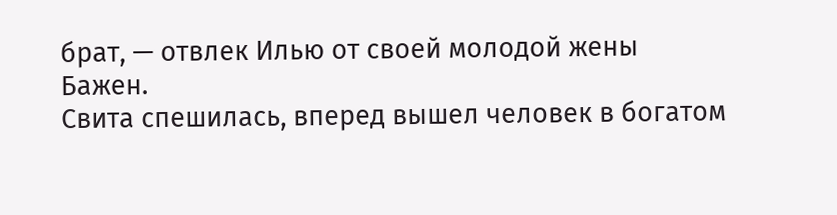брат, — отвлек Илью от своей молодой жены Бажен.
Свита спешилась, вперед вышел человек в богатом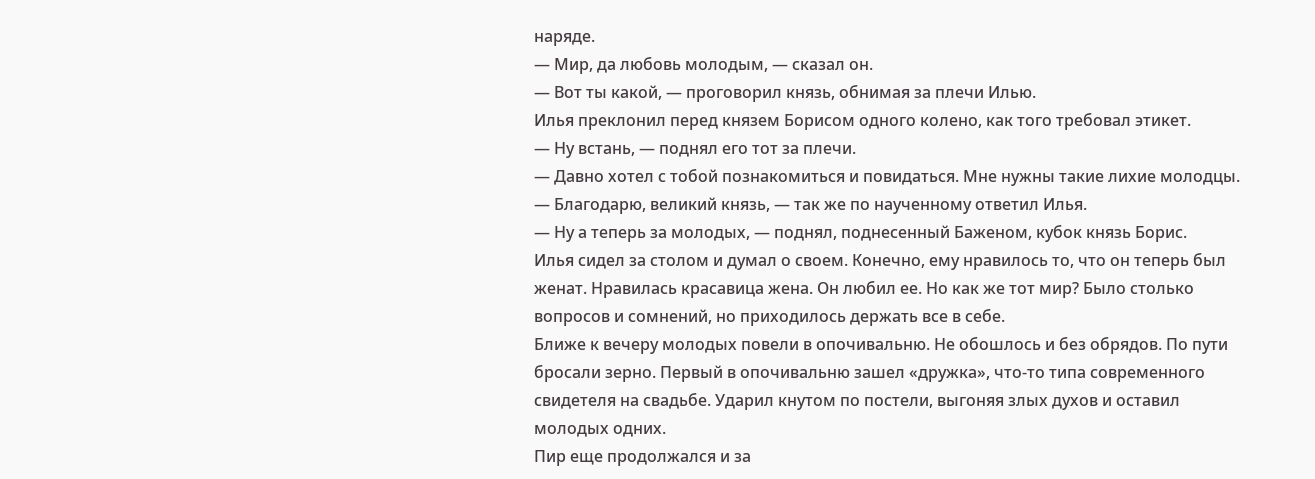наряде.
— Мир, да любовь молодым, — сказал он.
— Вот ты какой, — проговорил князь, обнимая за плечи Илью.
Илья преклонил перед князем Борисом одного колено, как того требовал этикет.
— Ну встань, — поднял его тот за плечи.
— Давно хотел с тобой познакомиться и повидаться. Мне нужны такие лихие молодцы.
— Благодарю, великий князь, — так же по наученному ответил Илья.
— Ну а теперь за молодых, — поднял, поднесенный Баженом, кубок князь Борис.
Илья сидел за столом и думал о своем. Конечно, ему нравилось то, что он теперь был женат. Нравилась красавица жена. Он любил ее. Но как же тот мир? Было столько вопросов и сомнений, но приходилось держать все в себе.
Ближе к вечеру молодых повели в опочивальню. Не обошлось и без обрядов. По пути бросали зерно. Первый в опочивальню зашел «дружка», что-то типа современного свидетеля на свадьбе. Ударил кнутом по постели, выгоняя злых духов и оставил молодых одних.
Пир еще продолжался и за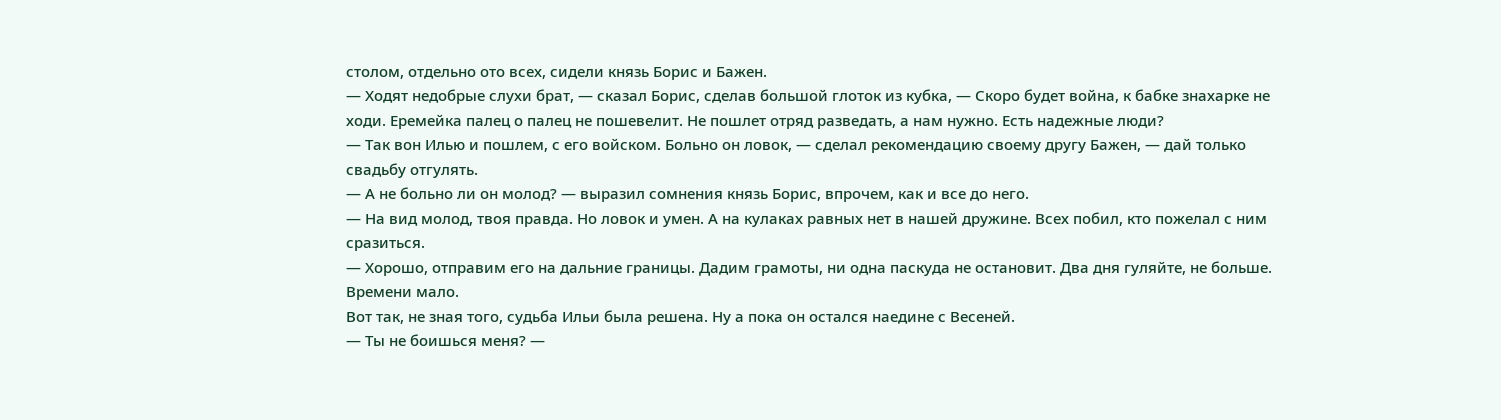столом, отдельно ото всех, сидели князь Борис и Бажен.
— Ходят недобрые слухи брат, — сказал Борис, сделав большой глоток из кубка, — Скоро будет война, к бабке знахарке не ходи. Еремейка палец о палец не пошевелит. Не пошлет отряд разведать, а нам нужно. Есть надежные люди?
— Так вон Илью и пошлем, с его войском. Больно он ловок, — сделал рекомендацию своему другу Бажен, — дай только свадьбу отгулять.
— А не больно ли он молод? — выразил сомнения князь Борис, впрочем, как и все до него.
— На вид молод, твоя правда. Но ловок и умен. А на кулаках равных нет в нашей дружине. Всех побил, кто пожелал с ним сразиться.
— Хорошо, отправим его на дальние границы. Дадим грамоты, ни одна паскуда не остановит. Два дня гуляйте, не больше. Времени мало.
Вот так, не зная того, судьба Ильи была решена. Ну а пока он остался наедине с Весеней.
— Ты не боишься меня? —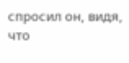спросил он, видя, что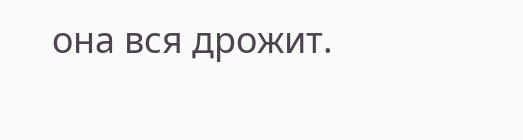она вся дрожит.